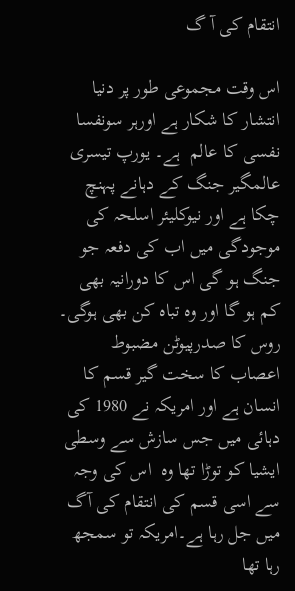انتقام کی آ گ

اس وقت مجموعی طور پر دنیا انتشار کا شکار ہے اورہر سونفسا نفسی کا عالم  ہے۔ یورپ تیسری عالمگیر جنگ کے دہانے پہنچ چکا ہے اور نیوکلیئر اسلحہ کی موجودگی میں اب کی دفعہ جو جنگ ہو گی اس کا دورانیہ بھی کم ہو گا اور وہ تباہ کن بھی ہوگی۔ روس کا صدرپیوٹن مضبوط اعصاب کا سخت گیر قسم کا انسان ہے اور امریکہ نے 1980 کی دہائی میں جس سازش سے وسطی ایشیا کو توڑا تھا وہ  اس کی وجہ سے اسی قسم کی انتقام کی آگ میں جل رہا ہے۔امریکہ تو سمجھ رہا تھا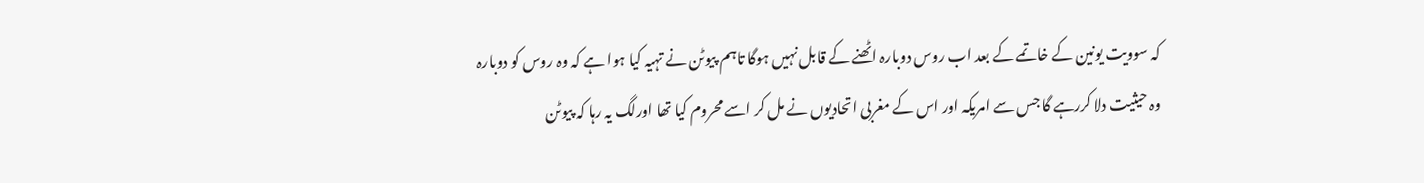کہ سوویت یونین کے خاتمے کے بعد اب روس دوبارہ اٹھنے کے قابل نہیں ہوگا تاہم پیوٹن نے تہیہ کیا ہوا ہے کہ وہ روس کو دوبارہ وہ حیثیت دلا کررہے گا جس سے امریکہ اور اس کے مغربی اتحادیوں نے مل کر اسے محروم کیا تھا اورلگ یہ رہا کہ پیوٹن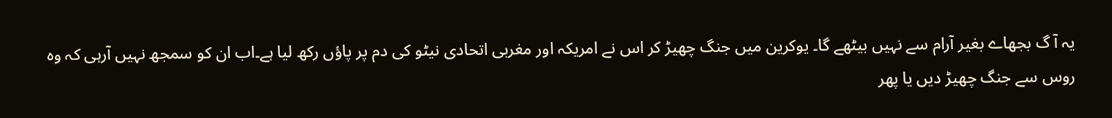یہ آ گ بجھاے بغیر آرام سے نہیں بیٹھے گا۔ یوکرین میں جنگ چھیڑ کر اس نے امریکہ اور مغربی اتحادی نیٹو کی دم پر پاؤں رکھ لیا ہے۔اب ان کو سمجھ نہیں آرہی کہ وہ روس سے جنگ چھیڑ دیں یا پھر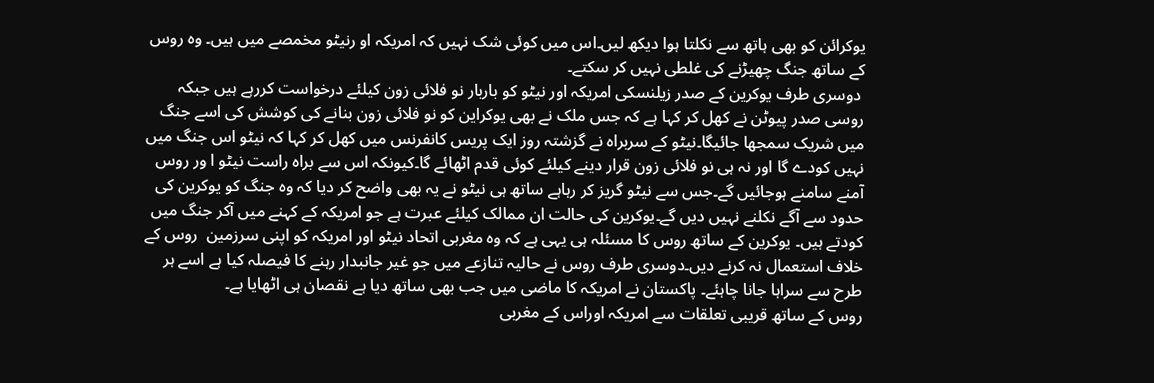یوکرائن کو بھی ہاتھ سے نکلتا ہوا دیکھ لیں۔اس میں کوئی شک نہیں کہ امریکہ او رنیٹو مخمصے میں ہیں۔ وہ روس کے ساتھ جنگ چھیڑنے کی غلطی نہیں کر سکتے۔
 دوسری طرف یوکرین کے صدر زیلنسکی امریکہ اور نیٹو کو باربار نو فلائی زون کیلئے درخواست کررہے ہیں جبکہ روسی صدر پیوٹن نے کھل کر کہا ہے کہ جس ملک نے بھی یوکراین کو نو فلائی زون بنانے کی کوشش کی اسے جنگ میں شریک سمجھا جائیگا۔نیٹو کے سربراہ نے گزشتہ روز ایک پریس کانفرنس میں کھل کر کہا کہ نیٹو اس جنگ میں نہیں کودے گا اور نہ ہی نو فلائی زون قرار دینے کیلئے کوئی قدم اٹھائے گا۔کیونکہ اس سے براہ راست نیٹو ا ور روس آمنے سامنے ہوجائیں گے۔جس سے نیٹو گریز کر رہاہے ساتھ ہی نیٹو نے یہ بھی واضح کر دیا کہ وہ جنگ کو یوکرین کی حدود سے آگے نکلنے نہیں دیں گے۔یوکرین کی حالت ان ممالک کیلئے عبرت ہے جو امریکہ کے کہنے میں آکر جنگ میں کودتے ہیں۔ یوکرین کے ساتھ روس کا مسئلہ ہی یہی ہے کہ وہ مغربی اتحاد نیٹو اور امریکہ کو اپنی سرزمین  روس کے خلاف استعمال نہ کرنے دیں۔دوسری طرف روس نے حالیہ تنازعے میں جو غیر جانبدار رہنے کا فیصلہ کیا ہے اسے ہر طرح سے سراہا جانا چاہئے۔ پاکستان نے امریکہ کا ماضی میں جب بھی ساتھ دیا ہے نقصان ہی اٹھایا ہے۔
روس کے ساتھ قریبی تعلقات سے امریکہ اوراس کے مغربی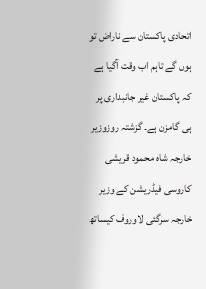اتحادی پاکستان سے ناراض تو ہوں گے تاہم اب وقت آگیا ہے کہ پاکستان غیر جانبداری پر ہی گامزن ہے۔ گزشتہ روزوزیر خارجہ شاہ محمود قریشی کاروسی فیڈریشن کے وزیر خارجہ سرگئی لاوروف کیساتھ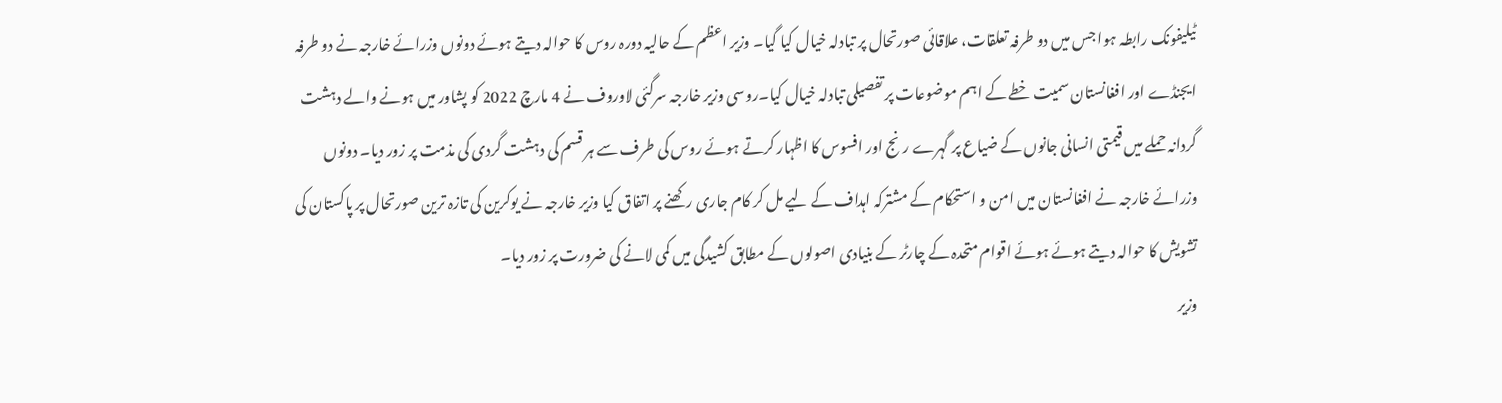ٹیلیفونک رابطہ ہوا جس میں دو طرفہ تعلقات، علاقائی صورتحال پر تبادلہ خیال کیا گیا۔ وزیر اعظم کے حالیہ دورہ روس کا حوالہ دیتے ہوئے دونوں وزرائے خارجہ نے دو طرفہ ایجنڈے اور افغانستان سمیت خطے کے اہم موضوعات پر تفصیلی تبادلہ خیال کیا۔روسی وزیر خارجہ سرگئی لاوروف نے 4 مارچ 2022 کو پشاور میں ہونے والے دہشت گردانہ حملے میں قیمتی انسانی جانوں کے ضیاع پر گہرے رنج اور افسوس کا اظہار کرتے ہوئے روس کی طرف سے ہر قسم کی دہشت گردی کی مذمت پر زور دیا۔ دونوں وزرائے خارجہ نے افغانستان میں امن و استحکام کے مشترکہ اہداف کے لیے مل کر کام جاری رکھنے پر اتفاق کیا وزیر خارجہ نے یوکرین کی تازہ ترین صورتحال پر پاکستان کی تشویش کا حوالہ دیتے ہوئے ہوئے اقوام متحدہ کے چارٹر کے بنیادی اصولوں کے مطابق کشیدگی میں کمی لانے کی ضرورت پر زور دیا۔
وزیر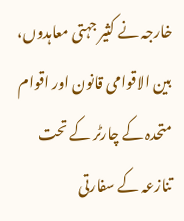خارجہ نے کثیر جہتی معاہدوں، بین الاقوامی قانون اور اقوام متحدہ کے چارٹر کے تحت تنازعہ کے سفارتی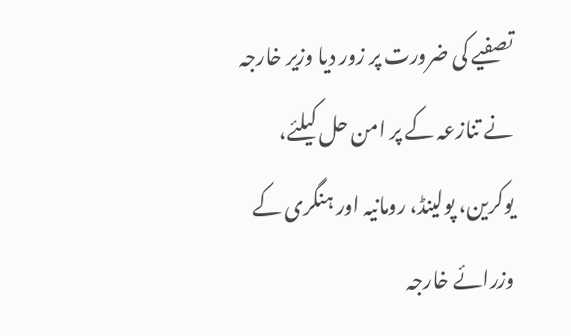تصفیے کی ضرورت پر زور دیا وزیر خارجہ نے تنازعہ کے پر امن حل کیلئے، یوکرین، پولینڈ، رومانیہ اور ہنگری کے وزرائے خارجہ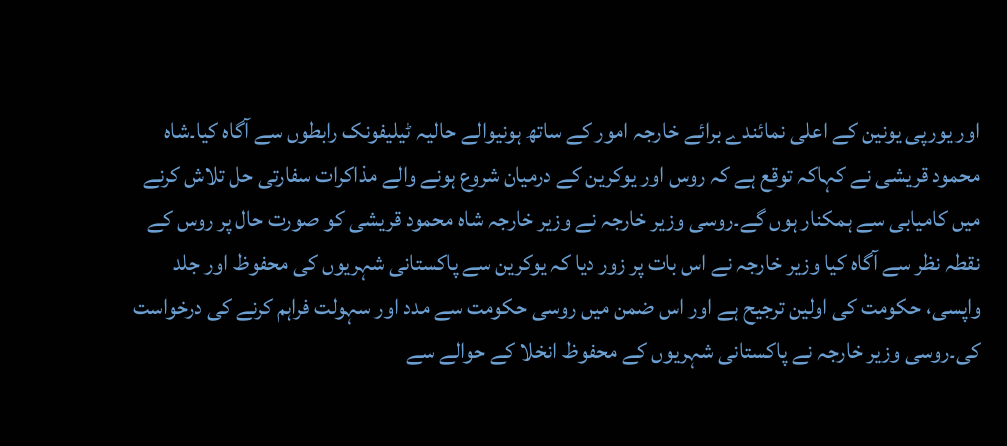اور یورپی یونین کے اعلی نمائندے برائے خارجہ امور کے ساتھ ہونیوالے حالیہ ٹیلیفونک رابطوں سے آگاہ کیا۔شاہ محمود قریشی نے کہاکہ توقع ہے کہ روس اور یوکرین کے درمیان شروع ہونے والے مذاکرات سفارتی حل تلاش کرنے میں کامیابی سے ہمکنار ہوں گے۔روسی وزیر خارجہ نے وزیر خارجہ شاہ محمود قریشی کو صورت حال پر روس کے نقطہ نظر سے آگاہ کیا وزیر خارجہ نے اس بات پر زور دیا کہ یوکرین سے پاکستانی شہریوں کی محفوظ اور جلد واپسی، حکومت کی اولین ترجیح ہے اور اس ضمن میں روسی حکومت سے مدد اور سہولت فراہم کرنے کی درخواست کی۔روسی وزیر خارجہ نے پاکستانی شہریوں کے محفوظ انخلا کے حوالے سے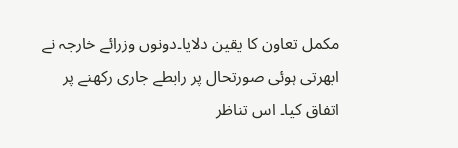مکمل تعاون کا یقین دلایا۔دونوں وزرائے خارجہ نے ابھرتی ہوئی صورتحال پر رابطے جاری رکھنے پر اتفاق کیا۔ اس تناظر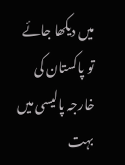میں دیکھا جائے تو پاکستان کی خارجہ پالیسی میں بہت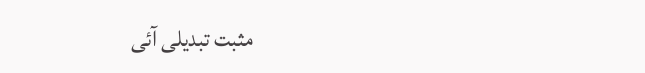مثبت تبدیلی آئی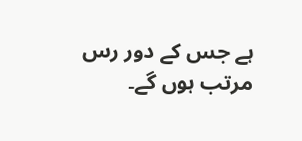ہے جس کے دور رس مرتب ہوں گے۔